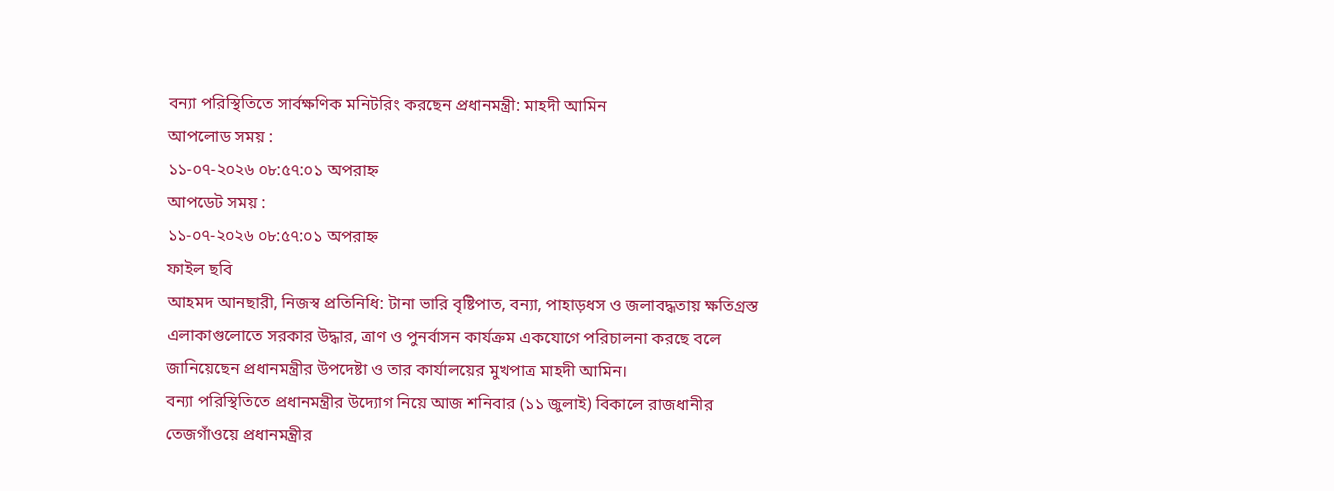বন্যা পরিস্থিতিতে সার্বক্ষণিক মনিটরিং করছেন প্রধানমন্ত্রী: মাহদী আমিন
আপলোড সময় :
১১-০৭-২০২৬ ০৮:৫৭:০১ অপরাহ্ন
আপডেট সময় :
১১-০৭-২০২৬ ০৮:৫৭:০১ অপরাহ্ন
ফাইল ছবি
আহমদ আনছারী, নিজস্ব প্রতিনিধি: টানা ভারি বৃষ্টিপাত, বন্যা, পাহাড়ধস ও জলাবদ্ধতায় ক্ষতিগ্রস্ত এলাকাগুলোতে সরকার উদ্ধার, ত্রাণ ও পুনর্বাসন কার্যক্রম একযোগে পরিচালনা করছে বলে জানিয়েছেন প্রধানমন্ত্রীর উপদেষ্টা ও তার কার্যালয়ের মুখপাত্র মাহদী আমিন।
বন্যা পরিস্থিতিতে প্রধানমন্ত্রীর উদ্যোগ নিয়ে আজ শনিবার (১১ জুলাই) বিকালে রাজধানীর তেজগাঁওয়ে প্রধানমন্ত্রীর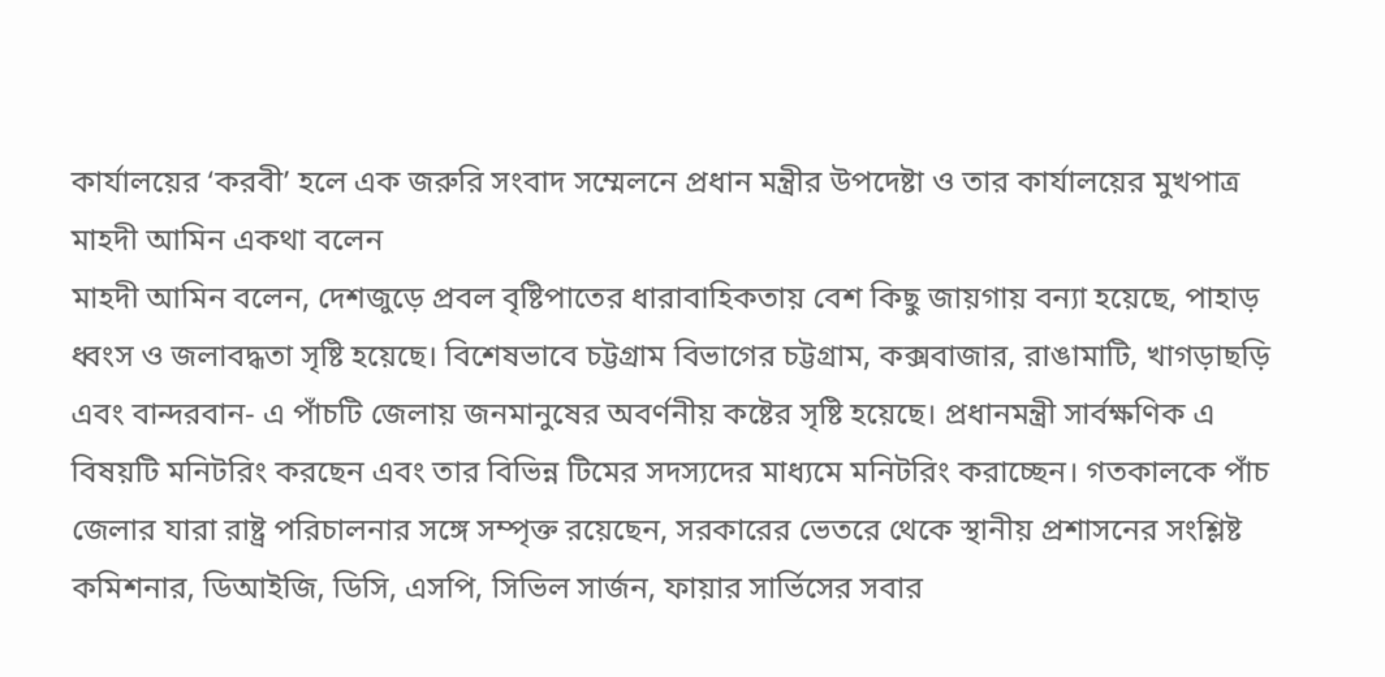কার্যালয়ের ‘করবী’ হলে এক জরুরি সংবাদ সম্মেলনে প্রধান মন্ত্রীর উপদেষ্টা ও তার কার্যালয়ের মুখপাত্র মাহদী আমিন একথা বলেন
মাহদী আমিন বলেন, দেশজুড়ে প্রবল বৃষ্টিপাতের ধারাবাহিকতায় বেশ কিছু জায়গায় বন্যা হয়েছে, পাহাড় ধ্বংস ও জলাবদ্ধতা সৃষ্টি হয়েছে। বিশেষভাবে চট্টগ্রাম বিভাগের চট্টগ্রাম, কক্সবাজার, রাঙামাটি, খাগড়াছড়ি এবং বান্দরবান- এ পাঁচটি জেলায় জনমানুষের অবর্ণনীয় কষ্টের সৃষ্টি হয়েছে। প্রধানমন্ত্রী সার্বক্ষণিক এ বিষয়টি মনিটরিং করছেন এবং তার বিভিন্ন টিমের সদস্যদের মাধ্যমে মনিটরিং করাচ্ছেন। গতকালকে পাঁচ জেলার যারা রাষ্ট্র পরিচালনার সঙ্গে সম্পৃক্ত রয়েছেন, সরকারের ভেতরে থেকে স্থানীয় প্রশাসনের সংশ্লিষ্ট কমিশনার, ডিআইজি, ডিসি, এসপি, সিভিল সার্জন, ফায়ার সার্ভিসের সবার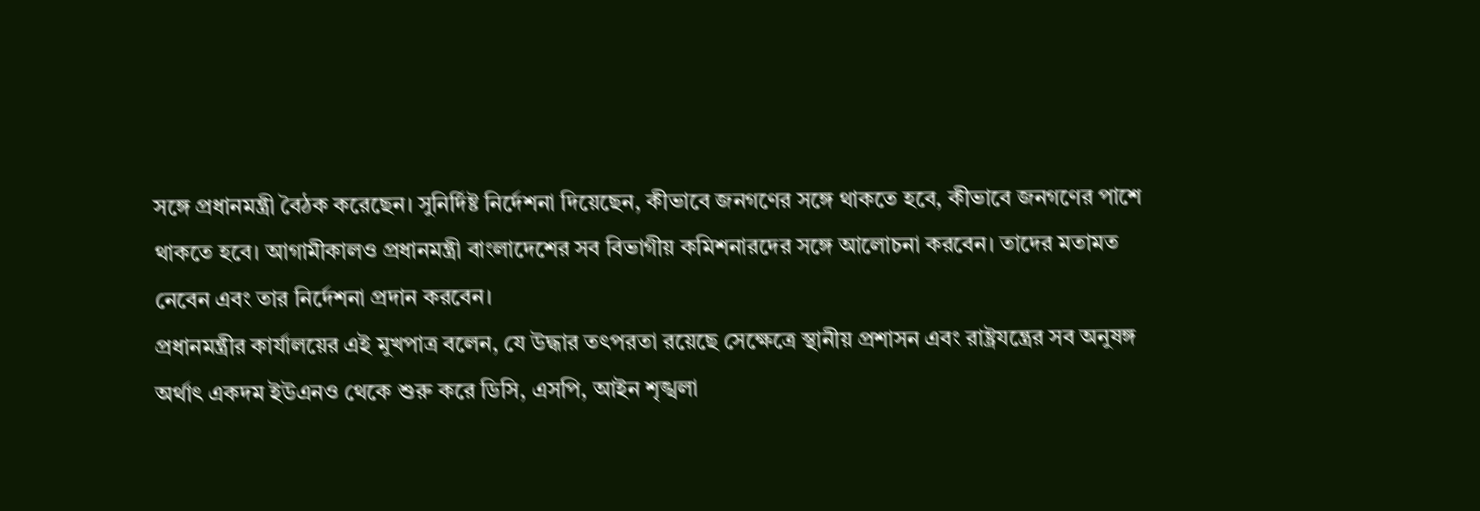সঙ্গে প্রধানমন্ত্রী বৈঠক করেছেন। সুনির্দিষ্ট নির্দেশনা দিয়েছেন, কীভাবে জনগণের সঙ্গে থাকতে হবে, কীভাবে জনগণের পাশে থাকতে হবে। আগামীকালও প্রধানমন্ত্রী বাংলাদেশের সব বিভাগীয় কমিশনারদের সঙ্গে আলোচনা করবেন। তাদের মতামত নেবেন এবং তার নির্দেশনা প্রদান করবেন।
প্রধানমন্ত্রীর কার্যালয়ের এই মুখপাত্র বলেন, যে উদ্ধার তৎপরতা রয়েছে সেক্ষেত্রে স্থানীয় প্রশাসন এবং রাষ্ট্রযন্ত্রের সব অনুষঙ্গ অর্থাৎ একদম ইউএনও থেকে শুরু করে ডিসি, এসপি, আইন শৃঙ্খলা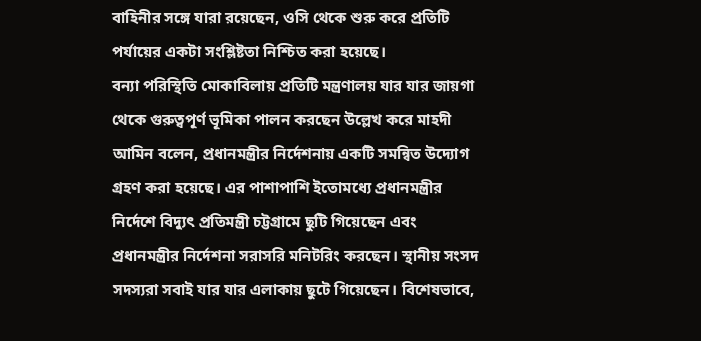বাহিনীর সঙ্গে যারা রয়েছেন, ওসি থেকে শুরু করে প্রতিটি পর্যায়ের একটা সংশ্লিষ্টতা নিশ্চিত করা হয়েছে।
বন্যা পরিস্থিতি মোকাবিলায় প্রতিটি মন্ত্রণালয় যার যার জায়গা থেকে গুরুত্বপূর্ণ ভূমিকা পালন করছেন উল্লেখ করে মাহদী আমিন বলেন, প্রধানমন্ত্রীর নির্দেশনায় একটি সমন্বিত উদ্যোগ গ্রহণ করা হয়েছে। এর পাশাপাশি ইতোমধ্যে প্রধানমন্ত্রীর নির্দেশে বিদ্যুৎ প্রতিমন্ত্রী চট্টগ্রামে ছুটি গিয়েছেন এবং প্রধানমন্ত্রীর নির্দেশনা সরাসরি মনিটরিং করছেন। স্থানীয় সংসদ সদস্যরা সবাই যার যার এলাকায় ছুটে গিয়েছেন। বিশেষভাবে,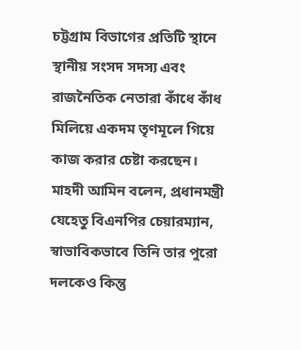চট্টগ্রাম বিভাগের প্রতিটি স্থানে স্থানীয় সংসদ সদস্য এবং রাজনৈতিক নেতারা কাঁধে কাঁধ মিলিয়ে একদম তৃণমূলে গিয়ে কাজ করার চেষ্টা করছেন।
মাহদী আমিন বলেন, প্রধানমন্ত্রী যেহেতু বিএনপির চেয়ারম্যান, স্বাভাবিকভাবে তিনি তার পুরো দলকেও কিন্তু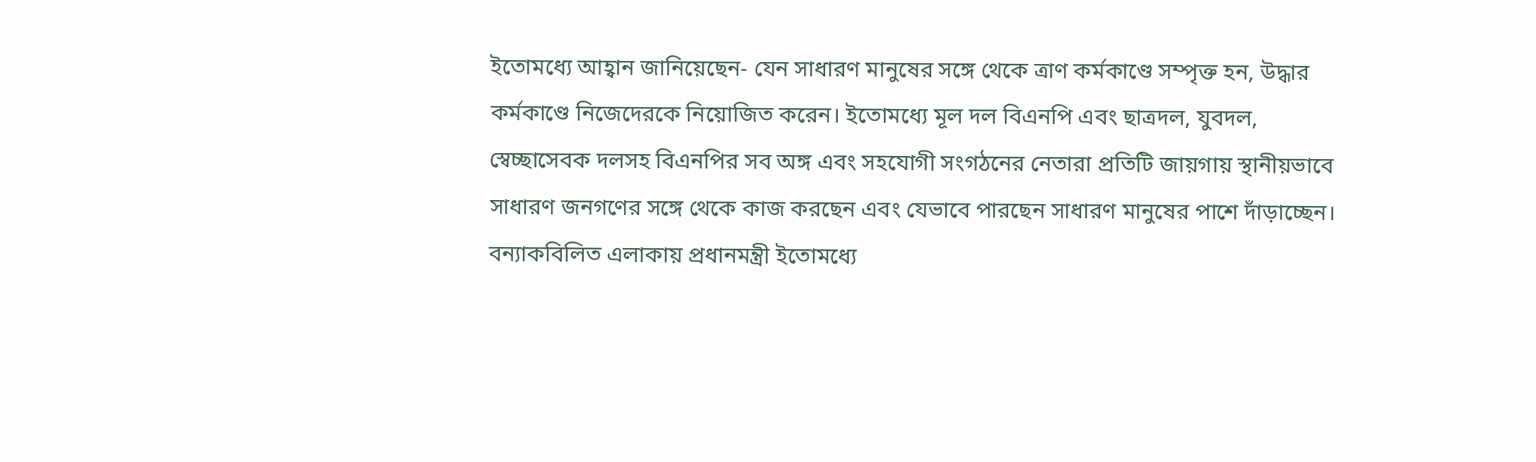ইতোমধ্যে আহ্বান জানিয়েছেন- যেন সাধারণ মানুষের সঙ্গে থেকে ত্রাণ কর্মকাণ্ডে সম্পৃক্ত হন, উদ্ধার কর্মকাণ্ডে নিজেদেরকে নিয়োজিত করেন। ইতোমধ্যে মূল দল বিএনপি এবং ছাত্রদল, যুবদল, স্বেচ্ছাসেবক দলসহ বিএনপির সব অঙ্গ এবং সহযোগী সংগঠনের নেতারা প্রতিটি জায়গায় স্থানীয়ভাবে সাধারণ জনগণের সঙ্গে থেকে কাজ করছেন এবং যেভাবে পারছেন সাধারণ মানুষের পাশে দাঁড়াচ্ছেন।
বন্যাকবিলিত এলাকায় প্রধানমন্ত্রী ইতোমধ্যে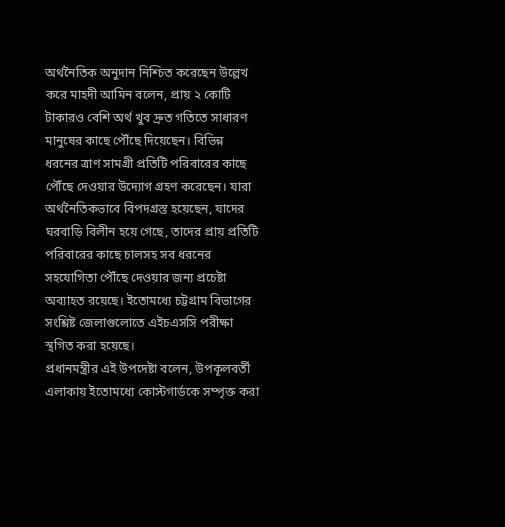অর্থনৈতিক অনুদান নিশ্চিত করেছেন উল্লেখ করে মাহদী আমিন বলেন, প্রায় ২ কোটি টাকারও বেশি অর্থ খুব দ্রুত গতিতে সাধারণ মানুষের কাছে পৌঁছে দিয়েছেন। বিভিন্ন ধরনের ত্রাণ সামগ্রী প্রতিটি পরিবারের কাছে পৌঁছে দেওয়ার উদ্যোগ গ্রহণ করেছেন। যারা অর্থনৈতিকভাবে বিপদগ্রস্ত হয়েছেন, যাদের ঘরবাড়ি বিলীন হয়ে গেছে, তাদের প্রায় প্রতিটি পরিবারের কাছে চালসহ সব ধরনের সহযোগিতা পৌঁছে দেওয়ার জন্য প্রচেষ্টা অব্যাহত রয়েছে। ইতোমধ্যে চট্টগ্রাম বিভাগের সংশ্লিষ্ট জেলাগুলোতে এইচএসসি পরীক্ষা স্থগিত করা হয়েছে।
প্রধানমন্ত্রীর এই উপদেষ্টা বলেন, উপকূলবর্তী এলাকায় ইতোমধ্যে কোস্টগার্ডকে সম্পৃক্ত করা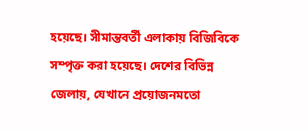হয়েছে। সীমান্তবর্তী এলাকায় বিজিবিকে সম্পৃক্ত করা হয়েছে। দেশের বিভিন্ন জেলায়, যেখানে প্রয়োজনমতো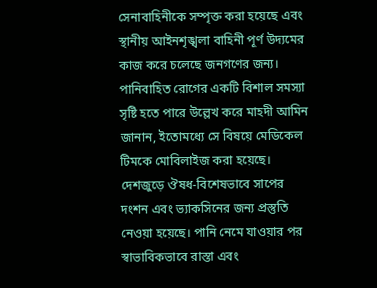সেনাবাহিনীকে সম্পৃক্ত করা হয়েছে এবং স্থানীয় আইনশৃঙ্খলা বাহিনী পূর্ণ উদ্যমের কাজ করে চলেছে জনগণের জন্য।
পানিবাহিত রোগের একটি বিশাল সমস্যা সৃষ্টি হতে পারে উল্লেখ করে মাহদী আমিন জানান, ইতোমধ্যে সে বিষয়ে মেডিকেল টিমকে মোবিলাইজ করা হয়েছে। দেশজুড়ে ঔষধ-বিশেষভাবে সাপের দংশন এবং ভ্যাকসিনের জন্য প্রস্তুতি নেওয়া হয়েছে। পানি নেমে যাওয়ার পর স্বাভাবিকভাবে রাস্তা এবং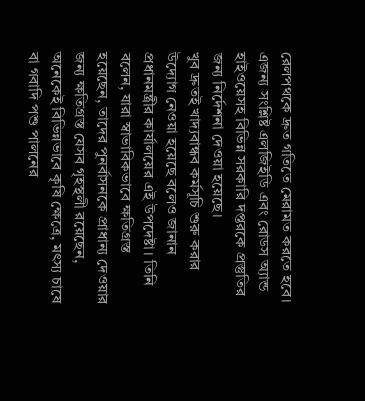রেলপথকে দ্রুত গতিতে মেরামত করতে হবে। এজন্য সংশ্লিষ্ট এলজিইডি এবং রোডস অ্যান্ড হাইওয়েসহ বিভিন্ন সরকারি দপ্তরকে প্রস্তুতির জন্য নির্দেশনা দেওয়া হয়েছে।
খুব দ্রুতই খাদ্যবান্ধব কর্মসূচি শুরু করার উদ্যোগ নেওয়া হয়েছে বলেও জানান প্রধানমন্ত্রীর কার্যালয়ের এই উপদেষ্টা। তিনি বলেন, যারা স্বাভাবিকভাবে ক্ষতিগ্রস্ত হয়েছেন, তাদের পুনর্বাসনকে প্রাধান্য দেওয়ার জন্য ক্ষতিগ্রস্ত যেসব গৃহস্থলী রয়েছেন, অনেকেই বিভিন্নভাবে কৃষি ক্ষেত্রে, মৎস্য চাষে বা গবাদি পশু পালনের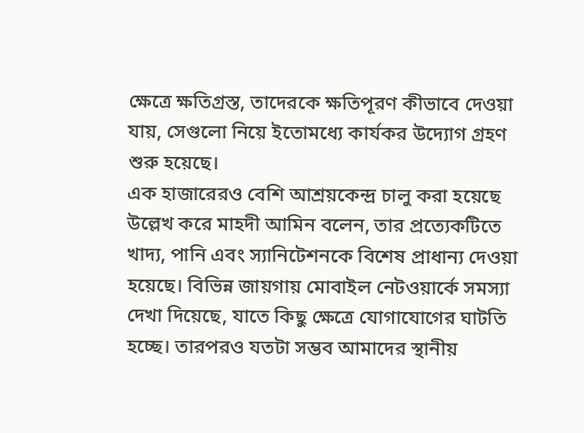ক্ষেত্রে ক্ষতিগ্রস্ত, তাদেরকে ক্ষতিপূরণ কীভাবে দেওয়া যায়, সেগুলো নিয়ে ইতোমধ্যে কার্যকর উদ্যোগ গ্রহণ শুরু হয়েছে।
এক হাজারেরও বেশি আশ্রয়কেন্দ্র চালু করা হয়েছে উল্লেখ করে মাহদী আমিন বলেন, তার প্রত্যেকটিতে খাদ্য, পানি এবং স্যানিটেশনকে বিশেষ প্রাধান্য দেওয়া হয়েছে। বিভিন্ন জায়গায় মোবাইল নেটওয়ার্কে সমস্যা দেখা দিয়েছে, যাতে কিছু ক্ষেত্রে যোগাযোগের ঘাটতি হচ্ছে। তারপরও যতটা সম্ভব আমাদের স্থানীয়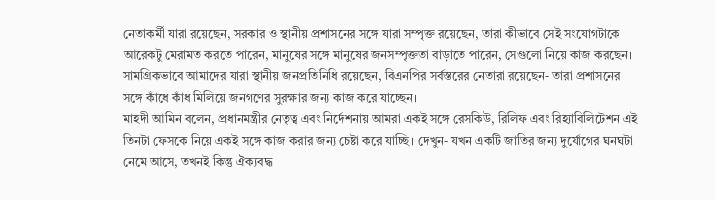নেতাকর্মী যারা রয়েছেন, সরকার ও স্থানীয় প্রশাসনের সঙ্গে যারা সম্পৃক্ত রয়েছেন, তারা কীভাবে সেই সংযোগটাকে আরেকটু মেরামত করতে পারেন, মানুষের সঙ্গে মানুষের জনসম্পৃক্ততা বাড়াতে পারেন, সেগুলো নিয়ে কাজ করছেন। সামগ্রিকভাবে আমাদের যারা স্থানীয় জনপ্রতিনিধি রয়েছেন, বিএনপির সর্বস্তরের নেতারা রয়েছেন- তারা প্রশাসনের সঙ্গে কাঁধে কাঁধ মিলিয়ে জনগণের সুরক্ষার জন্য কাজ করে যাচ্ছেন।
মাহদী আমিন বলেন, প্রধানমন্ত্রীর নেতৃত্ব এবং নির্দেশনায় আমরা একই সঙ্গে রেসকিউ, রিলিফ এবং রিহ্যাবিলিটেশন এই তিনটা ফেসকে নিয়ে একই সঙ্গে কাজ করার জন্য চেষ্টা করে যাচ্ছি। দেখুন- যখন একটি জাতির জন্য দুর্যোগের ঘনঘটা নেমে আসে, তখনই কিন্তু ঐক্যবদ্ধ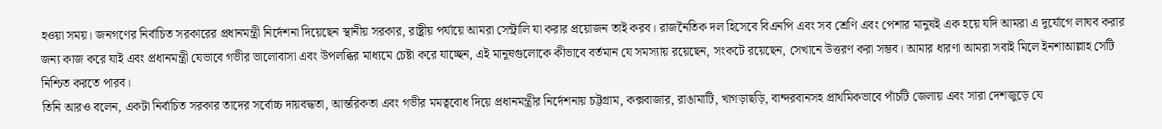হওয়া সময়। জনগণের নির্বাচিত সরকারের প্রধানমন্ত্রী নির্দেশনা দিয়েছেন স্থানীয় সরকার, রাষ্ট্রীয় পর্যায়ে আমরা সেন্ট্রালি যা করার প্রয়োজন তাই করব। রাজনৈতিক দল হিসেবে বিএনপি এবং সব শ্রেণি এবং পেশার মানুষই এক হয়ে যদি আমরা এ দুর্যোগে লাঘব করার জন্য কাজ করে যাই এবং প্রধানমন্ত্রী যেভাবে গভীর ভালোবাসা এবং উপলব্ধির মাধ্যমে চেষ্টা করে যাচ্ছেন, এই মানুষগুলোকে কীভাবে বর্তমান যে সমস্যায় রয়েছেন, সংকটে রয়েছেন, সেখানে উত্তরণ করা সম্ভব। আমার ধারণা আমরা সবাই মিলে ইনশাআল্লাহ সেটি নিশ্চিত করতে পারব।
তিনি আরও বলেন, একটা নির্বাচিত সরকার তাদের সর্বোচ্চ দায়বদ্ধতা, আন্তরিকতা এবং গভীর মমত্ববোধ দিয়ে প্রধানমন্ত্রীর নির্দেশনায় চট্টগ্রাম, কক্সবাজার, রাঙামাটি, খাগড়াছড়ি, বান্দরবানসহ প্রাথমিকভাবে পাঁচটি জেলায় এবং সারা দেশজুড়ে যে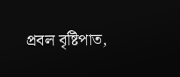প্রবল বৃষ্টিপাত,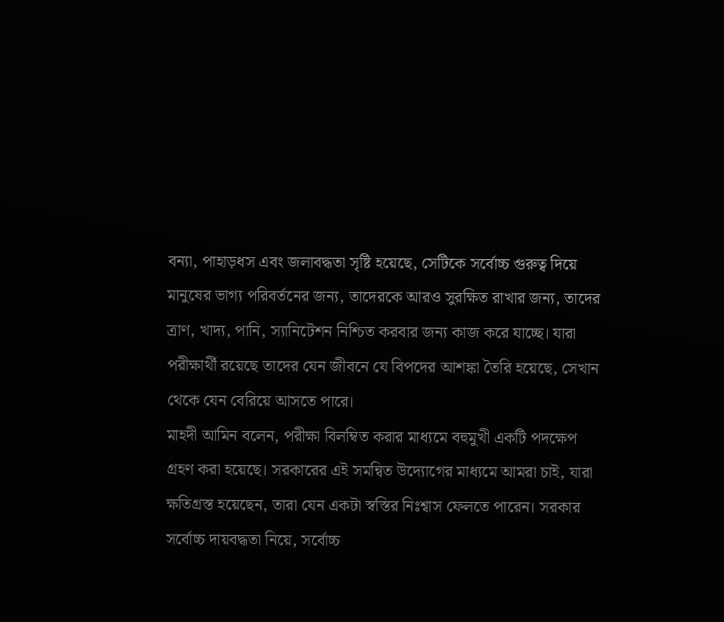বন্যা, পাহাড়ধস এবং জলাবদ্ধতা সৃষ্টি হয়েছে, সেটিকে সর্বোচ্চ গুরুত্ব দিয়ে মানুষের ভাগ্য পরিবর্তনের জন্য, তাদেরকে আরও সুরক্ষিত রাখার জন্য, তাদের ত্রাণ, খাদ্য, পানি, স্যানিটেশন নিশ্চিত করবার জন্য কাজ করে যাচ্ছে। যারা পরীক্ষার্থী রয়েছে তাদের যেন জীবনে যে বিপদের আশঙ্কা তৈরি হয়েছে, সেখান থেকে যেন বেরিয়ে আসতে পারে।
মাহদী আমিন বলেন, পরীক্ষা বিলম্বিত করার মাধ্যমে বহুমুখী একটি পদক্ষেপ গ্রহণ করা হয়েছে। সরকারের এই সমন্বিত উদ্যোগের মাধ্যমে আমরা চাই, যারা ক্ষতিগ্রস্ত হয়েছেন, তারা যেন একটা স্বস্তির নিঃশ্বাস ফেলতে পারেন। সরকার সর্বোচ্চ দায়বদ্ধতা নিয়ে, সর্বোচ্চ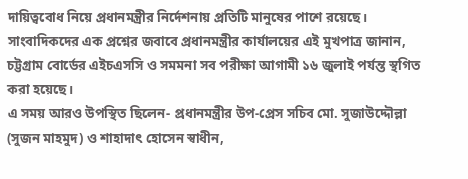দায়িত্ববোধ নিয়ে প্রধানমন্ত্রীর নির্দেশনায় প্রতিটি মানুষের পাশে রয়েছে।
সাংবাদিকদের এক প্রশ্নের জবাবে প্রধানমন্ত্রীর কার্যালয়ের এই মুখপাত্র জানান, চট্টগ্রাম বোর্ডের এইচএসসি ও সমমনা সব পরীক্ষা আগামী ১৬ জুলাই পর্যন্ত স্থগিত করা হয়েছে।
এ সময় আরও উপস্থিত ছিলেন- প্রধানমন্ত্রীর উপ-প্রেস সচিব মো. সুজাউদ্দৌল্লা (সুজন মাহমুদ) ও শাহাদাৎ হোসেন স্বাধীন,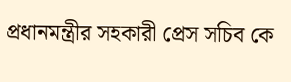প্রধানমন্ত্রীর সহকারী প্রেস সচিব কে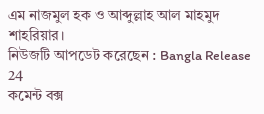এম নাজমুল হক ও আব্দুল্লাহ আল মাহমুদ শাহরিয়ার।
নিউজটি আপডেট করেছেন : Bangla Release 24
কমেন্ট বক্স